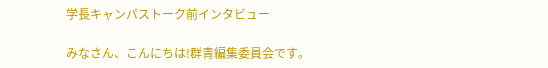学長キャンパストーク前インタビュー

みなさん、こんにちは!群青編集委員会です。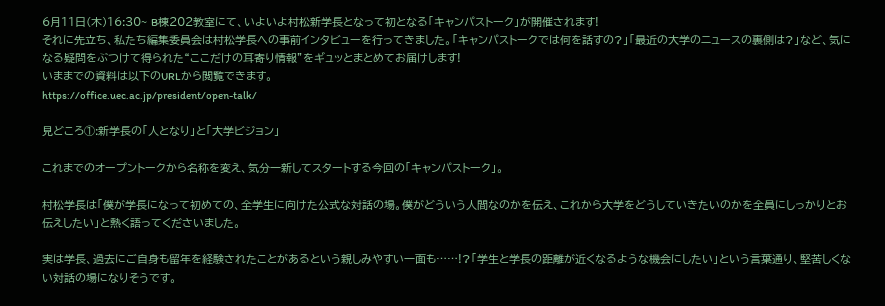6月11日(木)16:30~ B棟202教室にて、いよいよ村松新学長となって初となる「キャンパストーク」が開催されます!
それに先立ち、私たち編集委員会は村松学長への事前インタビューを行ってきました。「キャンパストークでは何を話すの?」「最近の大学のニュースの裏側は?」など、気になる疑問をぶつけて得られた“ここだけの耳寄り情報”をギュッとまとめてお届けします!
いままでの資料は以下のURLから閲覧できます。
https://office.uec.ac.jp/president/open-talk/

見どころ①:新学長の「人となり」と「大学ビジョン」

これまでのオープントークから名称を変え、気分一新してスタートする今回の「キャンパストーク」。

村松学長は「僕が学長になって初めての、全学生に向けた公式な対話の場。僕がどういう人間なのかを伝え、これから大学をどうしていきたいのかを全員にしっかりとお伝えしたい」と熱く語ってくださいました。

実は学長、過去にご自身も留年を経験されたことがあるという親しみやすい一面も……!?「学生と学長の距離が近くなるような機会にしたい」という言葉通り、堅苦しくない対話の場になりそうです。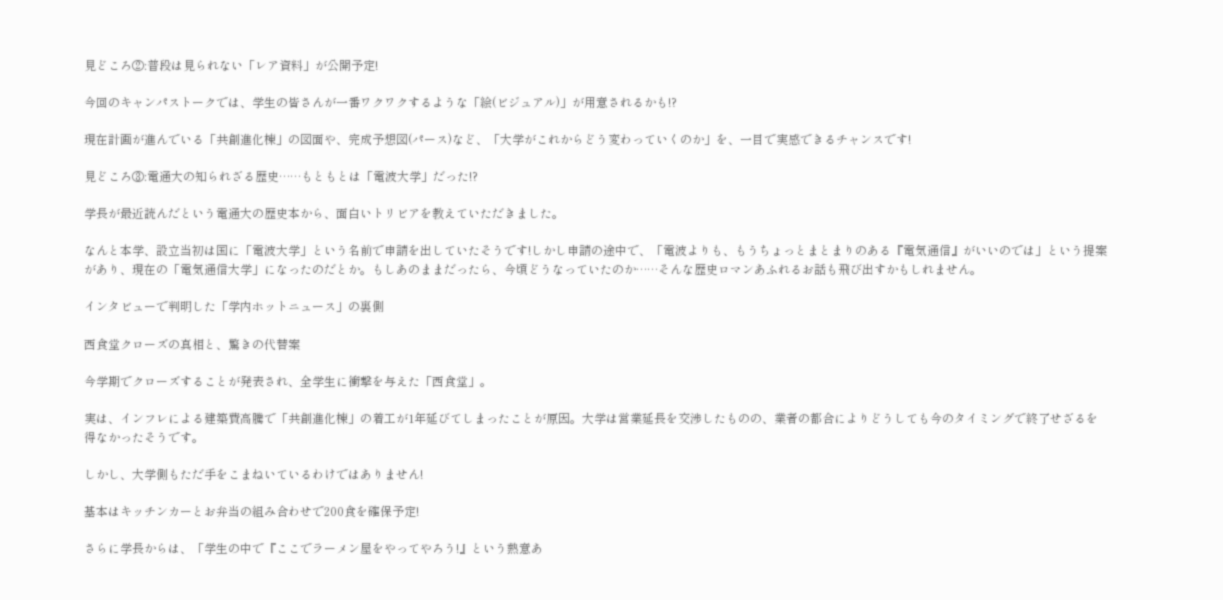見どころ②:普段は見られない「レア資料」が公開予定!

今回のキャンパストークでは、学生の皆さんが一番ワクワクするような「絵(ビジュアル)」が用意されるかも!?

現在計画が進んでいる「共創進化棟」の図面や、完成予想図(パース)など、「大学がこれからどう変わっていくのか」を、一目で実感できるチャンスです!

見どころ③:電通大の知られざる歴史……もともとは「電波大学」だった!?

学長が最近読んだという電通大の歴史本から、面白いトリビアを教えていただきました。

なんと本学、設立当初は国に「電波大学」という名前で申請を出していたそうです!しかし申請の途中で、「電波よりも、もうちょっとまとまりのある『電気通信』がいいのでは」という提案があり、現在の「電気通信大学」になったのだとか。もしあのままだったら、今頃どうなっていたのか……そんな歴史ロマンあふれるお話も飛び出すかもしれません。

インタビューで判明した「学内ホットニュース」の裏側

西食堂クローズの真相と、驚きの代替案

今学期でクローズすることが発表され、全学生に衝撃を与えた「西食堂」。

実は、インフレによる建築費高騰で「共創進化棟」の着工が1年延びてしまったことが原因。大学は営業延長を交渉したものの、業者の都合によりどうしても今のタイミングで終了せざるを得なかったそうです。

しかし、大学側もただ手をこまねいているわけではありません!

基本はキッチンカーとお弁当の組み合わせで200食を確保予定!

さらに学長からは、「学生の中で『ここでラーメン屋をやってやろう!』という熱意あ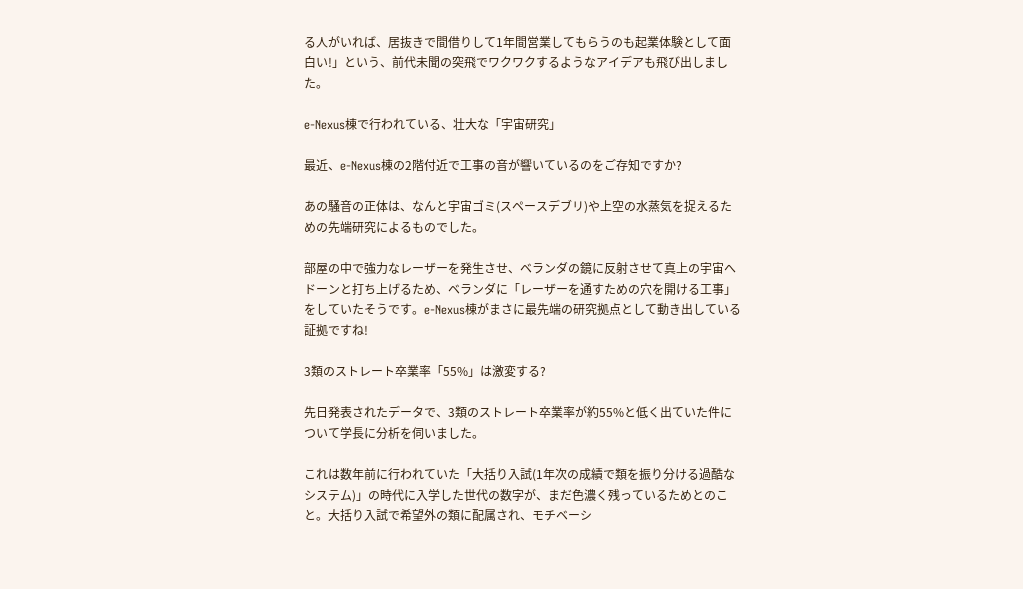る人がいれば、居抜きで間借りして1年間営業してもらうのも起業体験として面白い!」という、前代未聞の突飛でワクワクするようなアイデアも飛び出しました。

e-Nexus棟で行われている、壮大な「宇宙研究」

最近、e-Nexus棟の2階付近で工事の音が響いているのをご存知ですか?

あの騒音の正体は、なんと宇宙ゴミ(スペースデブリ)や上空の水蒸気を捉えるための先端研究によるものでした。

部屋の中で強力なレーザーを発生させ、ベランダの鏡に反射させて真上の宇宙へドーンと打ち上げるため、ベランダに「レーザーを通すための穴を開ける工事」をしていたそうです。e-Nexus棟がまさに最先端の研究拠点として動き出している証拠ですね!

3類のストレート卒業率「55%」は激変する?

先日発表されたデータで、3類のストレート卒業率が約55%と低く出ていた件について学長に分析を伺いました。

これは数年前に行われていた「大括り入試(1年次の成績で類を振り分ける過酷なシステム)」の時代に入学した世代の数字が、まだ色濃く残っているためとのこと。大括り入試で希望外の類に配属され、モチベーシ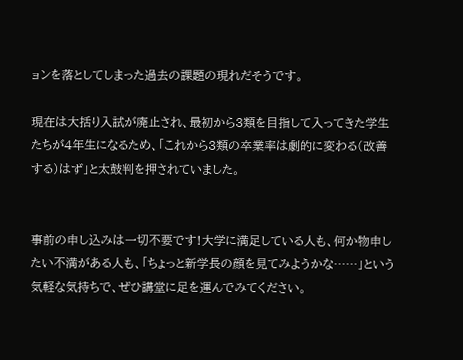ョンを落としてしまった過去の課題の現れだそうです。

現在は大括り入試が廃止され、最初から3類を目指して入ってきた学生たちが4年生になるため、「これから3類の卒業率は劇的に変わる(改善する)はず」と太鼓判を押されていました。


事前の申し込みは一切不要です!大学に満足している人も、何か物申したい不満がある人も、「ちょっと新学長の顔を見てみようかな……」という気軽な気持ちで、ぜひ講堂に足を運んでみてください。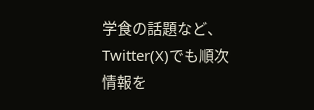学食の話題など、Twitter(X)でも順次情報を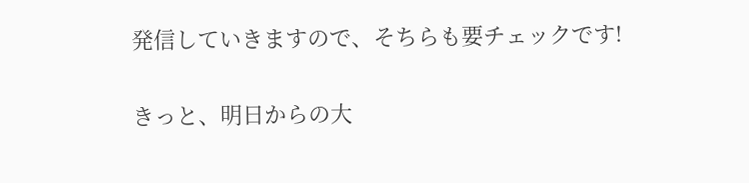発信していきますので、そちらも要チェックです!

きっと、明日からの大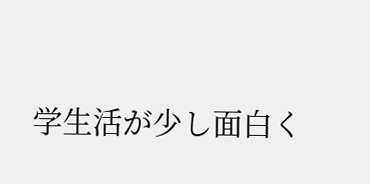学生活が少し面白く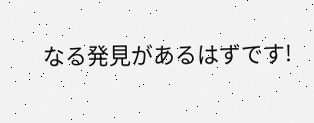なる発見があるはずです!